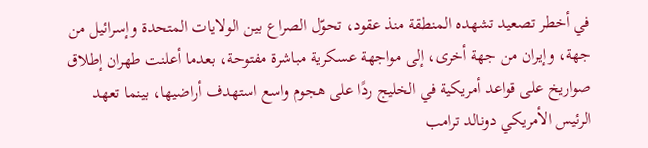في أخطر تصعيد تشهده المنطقة منذ عقود، تحوّل الصراع بين الولايات المتحدة وإسرائيل من جهة، وإيران من جهة أخرى، إلى مواجهة عسكرية مباشرة مفتوحة، بعدما أعلنت طهران إطلاق صواريخ على قواعد أمريكية في الخليج ردًا على هجوم واسع استهدف أراضيها، بينما تعهد الرئيس الأمريكي دونالد ترامب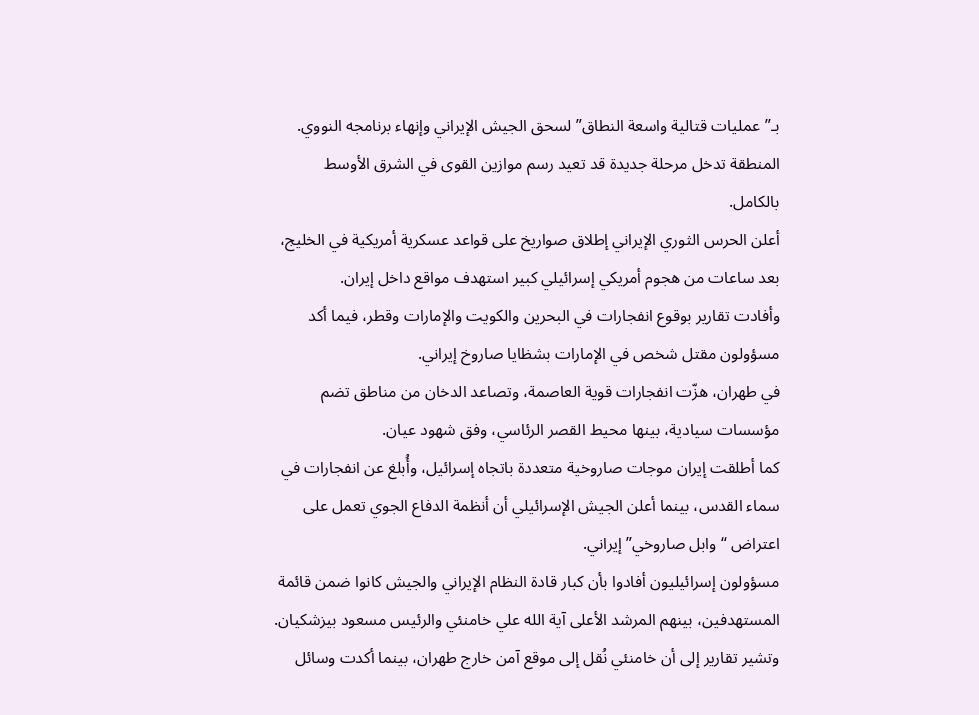بـ”عمليات قتالية واسعة النطاق” لسحق الجيش الإيراني وإنهاء برنامجه النووي.
المنطقة تدخل مرحلة جديدة قد تعيد رسم موازين القوى في الشرق الأوسط بالكامل.
أعلن الحرس الثوري الإيراني إطلاق صواريخ على قواعد عسكرية أمريكية في الخليج، بعد ساعات من هجوم أمريكي إسرائيلي كبير استهدف مواقع داخل إيران.
وأفادت تقارير بوقوع انفجارات في البحرين والكويت والإمارات وقطر، فيما أكد مسؤولون مقتل شخص في الإمارات بشظايا صاروخ إيراني.
في طهران، هزّت انفجارات قوية العاصمة، وتصاعد الدخان من مناطق تضم مؤسسات سيادية، بينها محيط القصر الرئاسي، وفق شهود عيان.
كما أطلقت إيران موجات صاروخية متعددة باتجاه إسرائيل، وأُبلغ عن انفجارات في سماء القدس، بينما أعلن الجيش الإسرائيلي أن أنظمة الدفاع الجوي تعمل على اعتراض “وابل صاروخي” إيراني.
مسؤولون إسرائيليون أفادوا بأن كبار قادة النظام الإيراني والجيش كانوا ضمن قائمة المستهدفين، بينهم المرشد الأعلى آية الله علي خامنئي والرئيس مسعود بيزشكيان.
وتشير تقارير إلى أن خامنئي نُقل إلى موقع آمن خارج طهران، بينما أكدت وسائل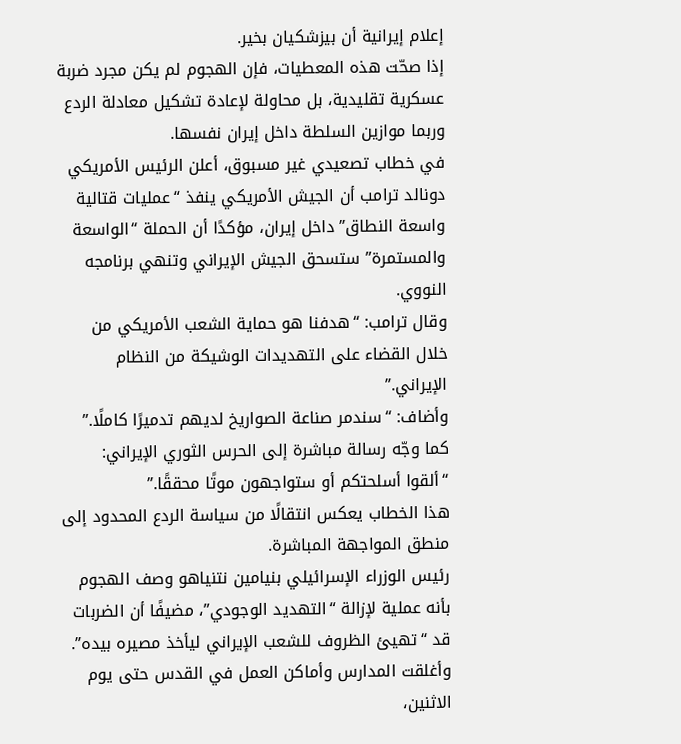إعلام إيرانية أن بيزشكيان بخير.
إذا صحّت هذه المعطيات، فإن الهجوم لم يكن مجرد ضربة عسكرية تقليدية، بل محاولة لإعادة تشكيل معادلة الردع وربما موازين السلطة داخل إيران نفسها.
في خطاب تصعيدي غير مسبوق، أعلن الرئيس الأمريكي دونالد ترامب أن الجيش الأمريكي ينفذ “عمليات قتالية واسعة النطاق” داخل إيران، مؤكدًا أن الحملة “الواسعة والمستمرة” ستسحق الجيش الإيراني وتنهي برنامجه النووي.
وقال ترامب: “هدفنا هو حماية الشعب الأمريكي من خلال القضاء على التهديدات الوشيكة من النظام الإيراني.”
وأضاف: “سندمر صناعة الصواريخ لديهم تدميرًا كاملًا.”
كما وجّه رسالة مباشرة إلى الحرس الثوري الإيراني: “ألقوا أسلحتكم أو ستواجهون موتًا محققًا.”
هذا الخطاب يعكس انتقالًا من سياسة الردع المحدود إلى منطق المواجهة المباشرة.
رئيس الوزراء الإسرائيلي بنيامين نتنياهو وصف الهجوم بأنه عملية لإزالة “التهديد الوجودي”، مضيفًا أن الضربات قد “تهيئ الظروف للشعب الإيراني ليأخذ مصيره بيده”.
وأغلقت المدارس وأماكن العمل في القدس حتى يوم الاثنين،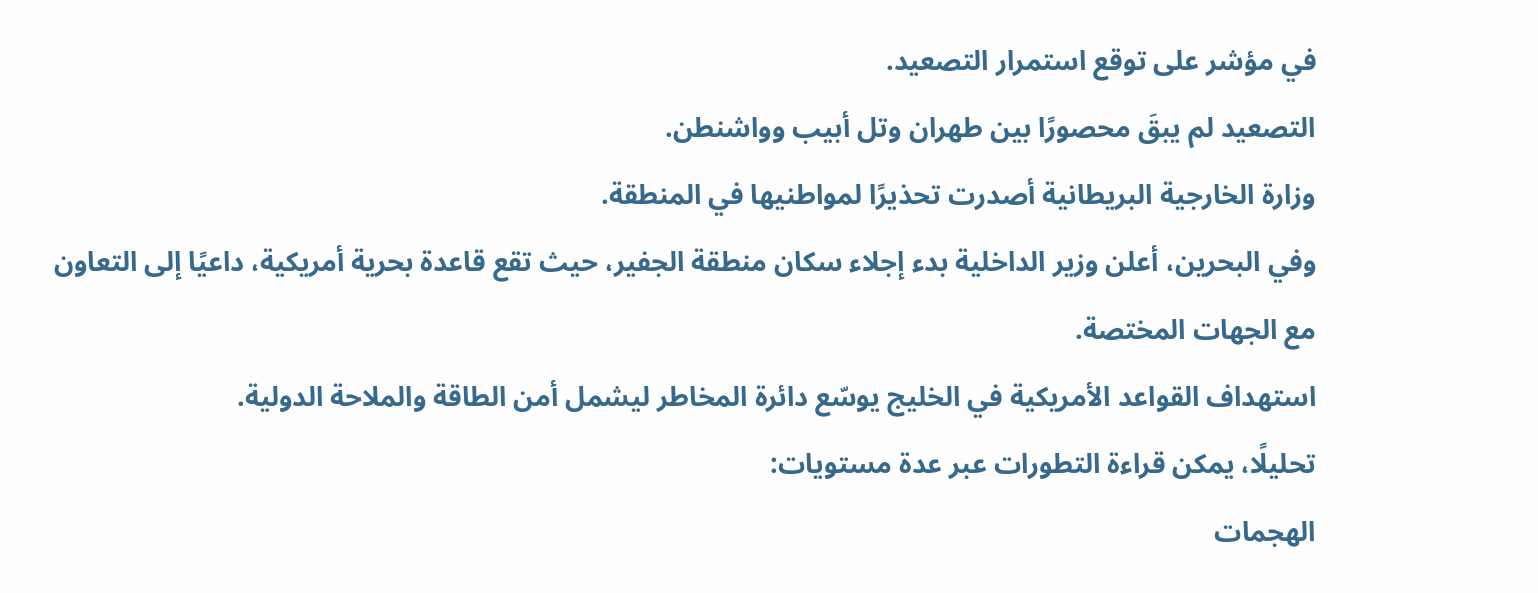في مؤشر على توقع استمرار التصعيد.
التصعيد لم يبقَ محصورًا بين طهران وتل أبيب وواشنطن.
وزارة الخارجية البريطانية أصدرت تحذيرًا لمواطنيها في المنطقة.
وفي البحرين، أعلن وزير الداخلية بدء إجلاء سكان منطقة الجفير، حيث تقع قاعدة بحرية أمريكية، داعيًا إلى التعاون مع الجهات المختصة.
استهداف القواعد الأمريكية في الخليج يوسّع دائرة المخاطر ليشمل أمن الطاقة والملاحة الدولية.
تحليلًا، يمكن قراءة التطورات عبر عدة مستويات:
الهجمات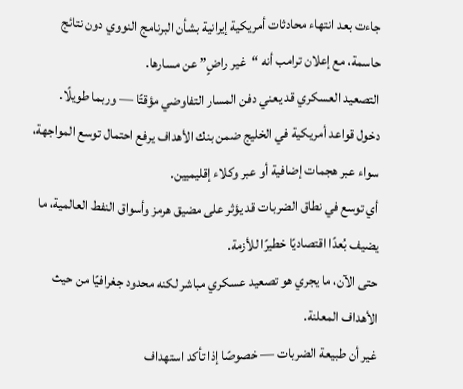جاءت بعد انتهاء محادثات أمريكية إيرانية بشأن البرنامج النووي دون نتائج حاسمة، مع إعلان ترامب أنه “غير راضٍ” عن مسارها.
التصعيد العسكري قد يعني دفن المسار التفاوضي مؤقتًا — وربما طويلًا.
دخول قواعد أمريكية في الخليج ضمن بنك الأهداف يرفع احتمال توسع المواجهة، سواء عبر هجمات إضافية أو عبر وكلاء إقليميين.
أي توسع في نطاق الضربات قد يؤثر على مضيق هرمز وأسواق النفط العالمية، ما يضيف بُعدًا اقتصاديًا خطيرًا للأزمة.
حتى الآن، ما يجري هو تصعيد عسكري مباشر لكنه محدود جغرافيًا من حيث الأهداف المعلنة.
غير أن طبيعة الضربات — خصوصًا إذا تأكد استهداف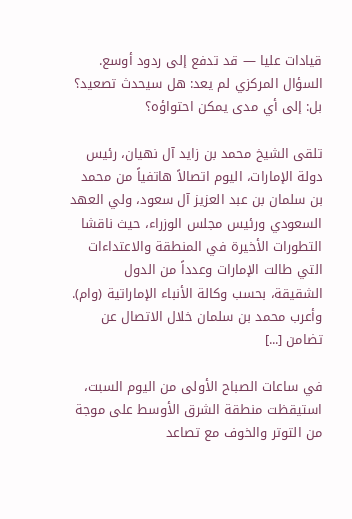قيادات عليا — قد تدفع إلى ردود أوسع.
السؤال المركزي لم يعد: هل سيحدث تصعيد؟ بل: إلى أي مدى يمكن احتواؤه؟

تلقى الشيخ محمد بن زايد آل نهيان، رئيس دولة الإمارات، اليوم اتصالاً هاتفياً من محمد بن سلمان بن عبد العزيز آل سعود، ولي العهد السعودي ورئيس مجلس الوزراء، حيث ناقشا التطورات الأخيرة في المنطقة والاعتداءات التي طالت الإمارات وعدداً من الدول الشقيقة، بحسب وكالة الأنباء الإماراتية (وام). وأعرب محمد بن سلمان خلال الاتصال عن تضامن [...]

في ساعات الصباح الأولى من اليوم السبت، استيقظت منطقة الشرق الأوسط على موجة من التوتر والخوف مع تصاعد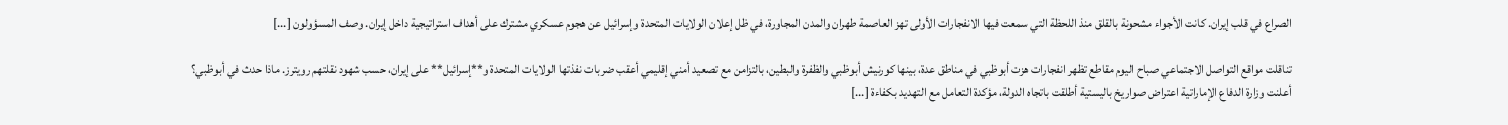الصراع في قلب إيران. كانت الأجواء مشحونة بالقلق منذ اللحظة التي سمعت فيها الانفجارات الأولى تهز العاصمة طهران والمدن المجاورة، في ظل إعلان الولايات المتحدة وإسرائيل عن هجوم عسكري مشترك على أهداف استراتيجية داخل إيران. وصف المسؤولون [...]

تناقلت مواقع التواصل الاجتماعي صباح اليوم مقاطع تظهر انفجارات هزت أبوظبي في مناطق عدة، بينها كورنيش أبوظبي والظفرة والبطين، بالتزامن مع تصعيد أمني إقليمي أعقب ضربات نفذتها الولايات المتحدة و**إسرائيل** على إيران، حسب شهود نقلتهم رويترز. ماذا حدث في أبوظبي؟ أعلنت وزارة الدفاع الإماراتية اعتراض صواريخ باليستية أطلقت باتجاه الدولة، مؤكدة التعامل مع التهديد بكفاءة [...]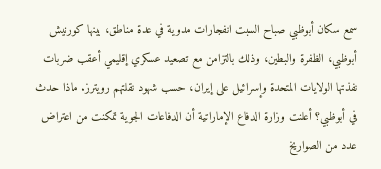سمع سكان أبوظبي صباح السبت انفجارات مدوية في عدة مناطق، بينها كورنيش أبوظبي، الظفرة والبطين، وذلك بالتزامن مع تصعيد عسكري إقليمي أعقب ضربات نفذتها الولايات المتحدة وإسرائيل على إيران، حسب شهود نقلتهم رويترز. ماذا حدث في أبوظبي؟ أعلنت وزارة الدفاع الإماراتية أن الدفاعات الجوية تمكنت من اعتراض عدد من الصواريخ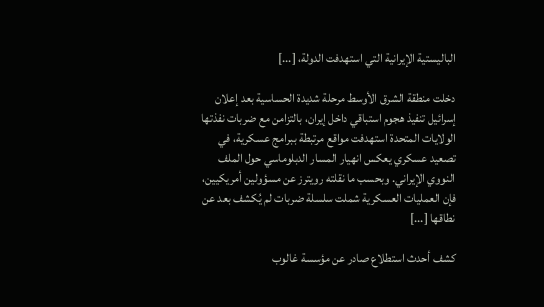الباليستية الإيرانية التي استهدفت الدولة، [...]

دخلت منطقة الشرق الأوسط مرحلة شديدة الحساسية بعد إعلان إسرائيل تنفيذ هجوم استباقي داخل إيران، بالتزامن مع ضربات نفذتها الولايات المتحدة استهدفت مواقع مرتبطة ببرامج عسكرية، في تصعيد عسكري يعكس انهيار المسار الدبلوماسي حول الملف النووي الإيراني. وبحسب ما نقلته رويترز عن مسؤولين أمريكيين، فإن العمليات العسكرية شملت سلسلة ضربات لم يُكشف بعد عن نطاقها [...]

كشف أحدث استطلاع صادر عن مؤسسة غالوب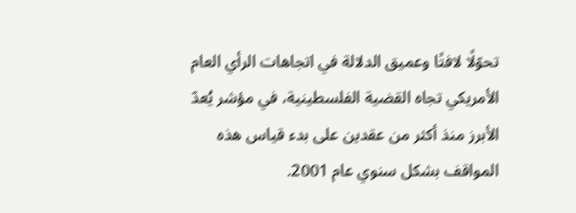تحوّلًا لافتًا وعميق الدلالة في اتجاهات الرأي العام الأمريكي تجاه القضية الفلسطينية، في مؤشر يُعدّ الأبرز منذ أكثر من عقدين على بدء قياس هذه المواقف بشكل سنوي عام 2001.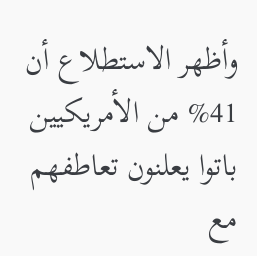وأظهر الاستطلاع أن 41% من الأمريكيين باتوا يعلنون تعاطفهم مع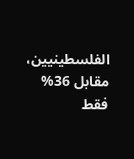الفلسطينيين، مقابل 36% فقط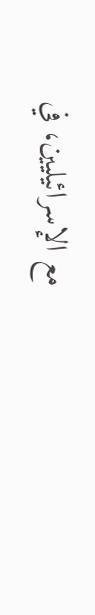مع الإسرائيليين، في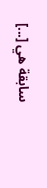سابقة هي [...]